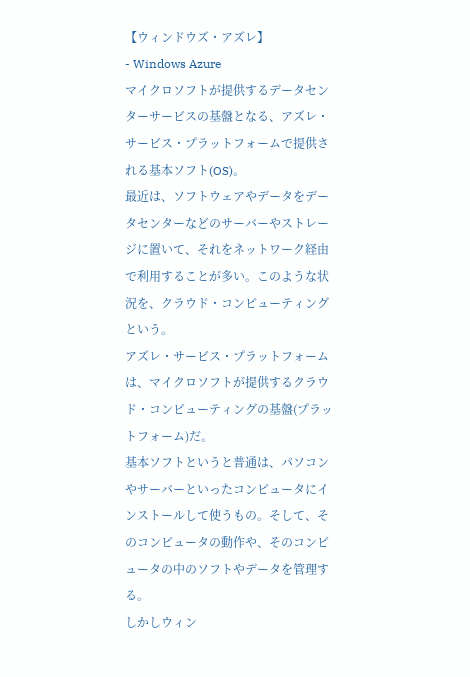【ウィンドウズ・アズレ】
- Windows Azure
マイクロソフトが提供するデータセンターサービスの基盤となる、アズレ・サービス・プラットフォームで提供される基本ソフト(OS)。
最近は、ソフトウェアやデータをデータセンターなどのサーバーやストレージに置いて、それをネットワーク経由で利用することが多い。このような状況を、クラウド・コンピューティングという。
アズレ・サービス・プラットフォームは、マイクロソフトが提供するクラウド・コンピューティングの基盤(プラットフォーム)だ。
基本ソフトというと普通は、パソコンやサーバーといったコンピュータにインストールして使うもの。そして、そのコンピュータの動作や、そのコンピュータの中のソフトやデータを管理する。
しかしウィン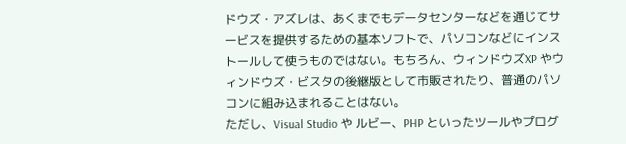ドウズ・アズレは、あくまでもデータセンターなどを通じてサービスを提供するための基本ソフトで、パソコンなどにインストールして使うものではない。もちろん、ウィンドウズXP やウィンドウズ・ビスタの後継版として市販されたり、普通のパソコンに組み込まれることはない。
ただし、Visual Studio や ルビー、PHP といったツールやプログ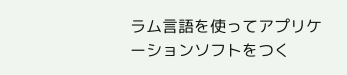ラム言語を使ってアプリケーションソフトをつく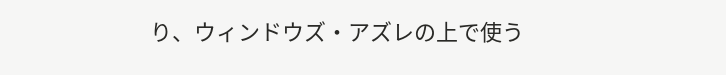り、ウィンドウズ・アズレの上で使う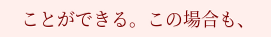ことができる。この場合も、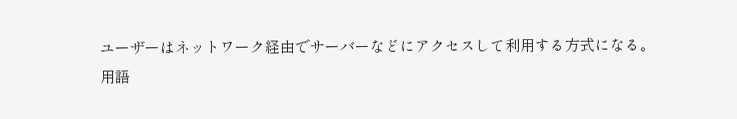ユーザーはネットワーク経由でサーバーなどにアクセスして利用する方式になる。
用語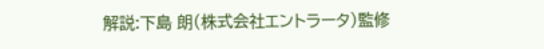解説:下島 朗(株式会社エントラータ)監修